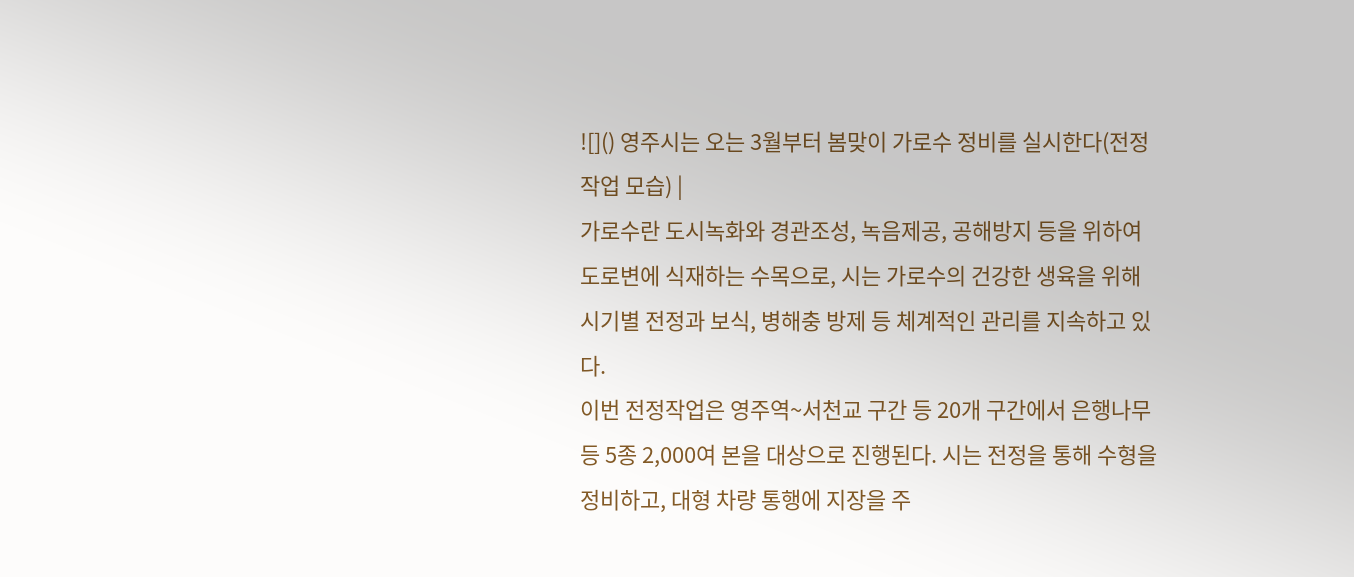![]() 영주시는 오는 3월부터 봄맞이 가로수 정비를 실시한다(전정작업 모습) |
가로수란 도시녹화와 경관조성, 녹음제공, 공해방지 등을 위하여 도로변에 식재하는 수목으로, 시는 가로수의 건강한 생육을 위해 시기별 전정과 보식, 병해충 방제 등 체계적인 관리를 지속하고 있다.
이번 전정작업은 영주역~서천교 구간 등 20개 구간에서 은행나무 등 5종 2,000여 본을 대상으로 진행된다. 시는 전정을 통해 수형을 정비하고, 대형 차량 통행에 지장을 주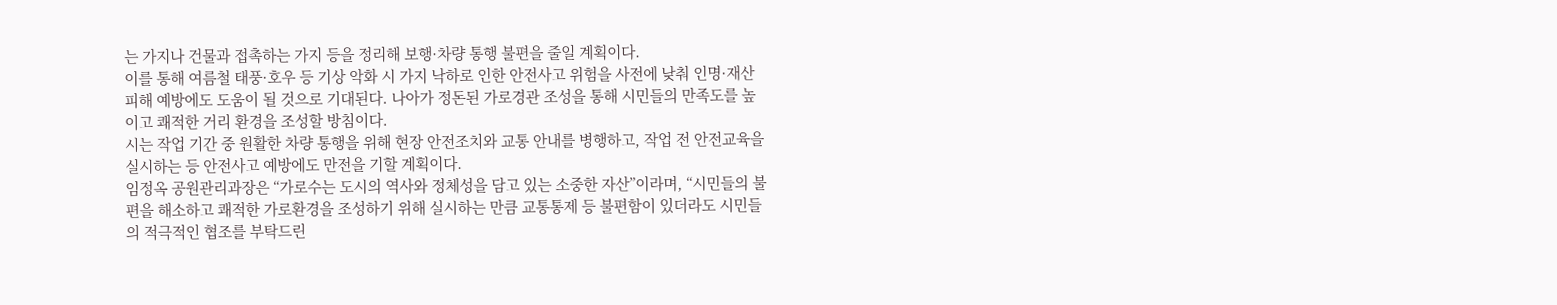는 가지나 건물과 접촉하는 가지 등을 정리해 보행·차량 통행 불편을 줄일 계획이다.
이를 통해 여름철 태풍·호우 등 기상 악화 시 가지 낙하로 인한 안전사고 위험을 사전에 낮춰 인명·재산 피해 예방에도 도움이 될 것으로 기대된다. 나아가 정돈된 가로경관 조성을 통해 시민들의 만족도를 높이고 쾌적한 거리 환경을 조성할 방침이다.
시는 작업 기간 중 원활한 차량 통행을 위해 현장 안전조치와 교통 안내를 병행하고, 작업 전 안전교육을 실시하는 등 안전사고 예방에도 만전을 기할 계획이다.
임정옥 공원관리과장은 “가로수는 도시의 역사와 정체성을 담고 있는 소중한 자산”이라며, “시민들의 불편을 해소하고 쾌적한 가로환경을 조성하기 위해 실시하는 만큼 교통통제 등 불편함이 있더라도 시민들의 적극적인 협조를 부탁드린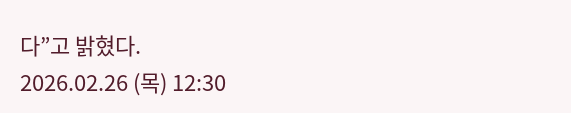다”고 밝혔다.
2026.02.26 (목) 12:30